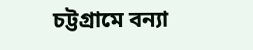চট্টগ্রামে বন্যা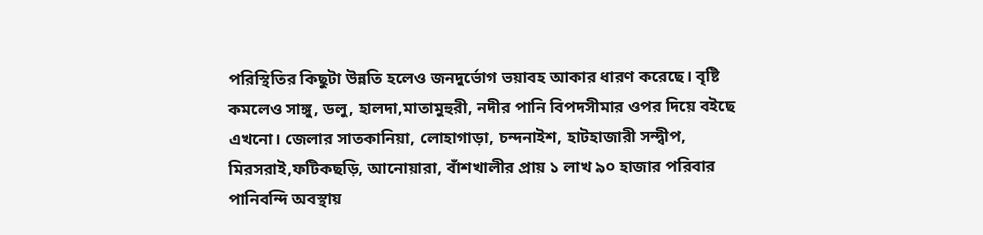পরিস্থিতির কিছুটা উন্নতি হলেও জনদুর্ভোগ ভয়াবহ আকার ধারণ করেছে। বৃষ্টি কমলেও সাঙ্গু, ডলু, হালদা,মাতামুহুরী, নদীর পানি বিপদসীমার ওপর দিয়ে বইছে এখনো। জেলার সাতকানিয়া, লোহাগাড়া, চন্দনাইশ, হাটহাজারী সন্দ্বীপ, মিরসরাই,ফটিকছড়ি, আনোয়ারা, বাঁশখালীর প্রায় ১ লাখ ৯০ হাজার পরিবার পানিবন্দি অবস্থায়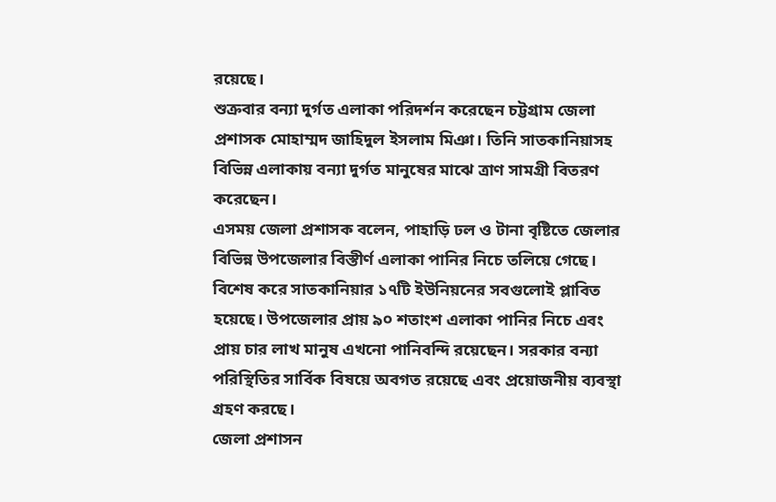রয়েছে।
শুক্রবার বন্যা দুর্গত এলাকা পরিদর্শন করেছেন চট্টগ্রাম জেলা প্রশাসক মোহাম্মদ জাহিদুল ইসলাম মিঞা। তিনি সাতকানিয়াসহ বিভিন্ন এলাকায় বন্যা দুর্গত মানুষের মাঝে ত্রাণ সামগ্রী বিতরণ করেছেন।
এসময় জেলা প্রশাসক বলেন, পাহাড়ি ঢল ও টানা বৃষ্টিতে জেলার বিভিন্ন উপজেলার বিস্তীর্ণ এলাকা পানির নিচে তলিয়ে গেছে। বিশেষ করে সাতকানিয়ার ১৭টি ইউনিয়নের সবগুলোই প্লাবিত হয়েছে। উপজেলার প্রায় ৯০ শতাংশ এলাকা পানির নিচে এবং প্রায় চার লাখ মানুষ এখনো পানিবন্দি রয়েছেন। সরকার বন্যা পরিস্থিতির সার্বিক বিষয়ে অবগত রয়েছে এবং প্রয়োজনীয় ব্যবস্থা গ্রহণ করছে।
জেলা প্রশাসন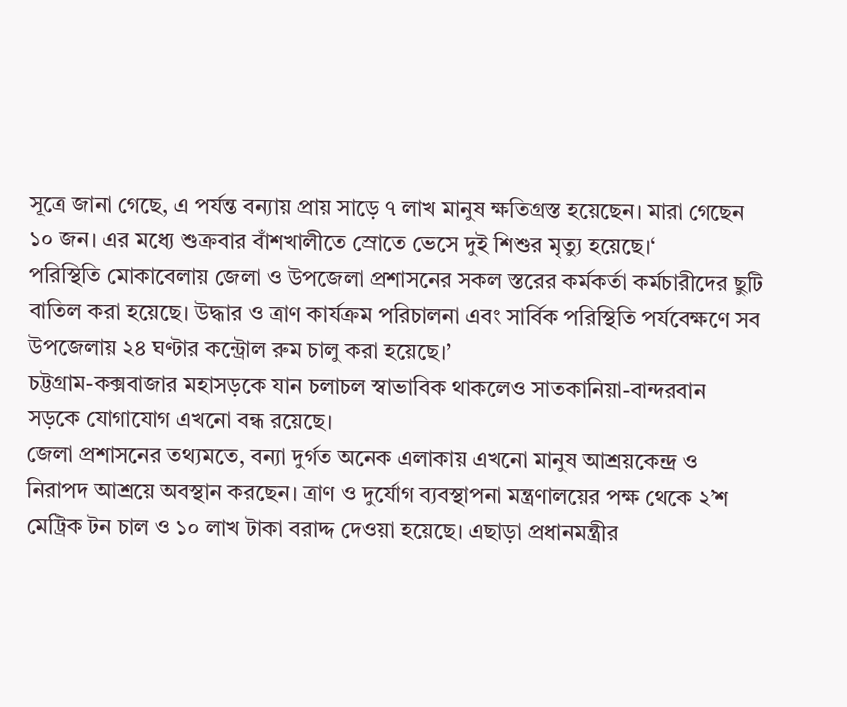সূত্রে জানা গেছে, এ পর্যন্ত বন্যায় প্রায় সাড়ে ৭ লাখ মানুষ ক্ষতিগ্রস্ত হয়েছেন। মারা গেছেন ১০ জন। এর মধ্যে শুক্রবার বাঁশখালীতে স্রোতে ভেসে দুই শিশুর মৃত্যু হয়েছে।‘
পরিস্থিতি মোকাবেলায় জেলা ও উপজেলা প্রশাসনের সকল স্তরের কর্মকর্তা কর্মচারীদের ছুটি বাতিল করা হয়েছে। উদ্ধার ও ত্রাণ কার্যক্রম পরিচালনা এবং সার্বিক পরিস্থিতি পর্যবেক্ষণে সব উপজেলায় ২৪ ঘণ্টার কন্ট্রোল রুম চালু করা হয়েছে।’
চট্টগ্রাম-কক্সবাজার মহাসড়কে যান চলাচল স্বাভাবিক থাকলেও সাতকানিয়া-বান্দরবান সড়কে যোগাযোগ এখনো বন্ধ রয়েছে।
জেলা প্রশাসনের তথ্যমতে, বন্যা দুর্গত অনেক এলাকায় এখনো মানুষ আশ্রয়কেন্দ্র ও নিরাপদ আশ্রয়ে অবস্থান করছেন। ত্রাণ ও দুর্যোগ ব্যবস্থাপনা মন্ত্রণালয়ের পক্ষ থেকে ২’শ মেট্রিক টন চাল ও ১০ লাখ টাকা বরাদ্দ দেওয়া হয়েছে। এছাড়া প্রধানমন্ত্রীর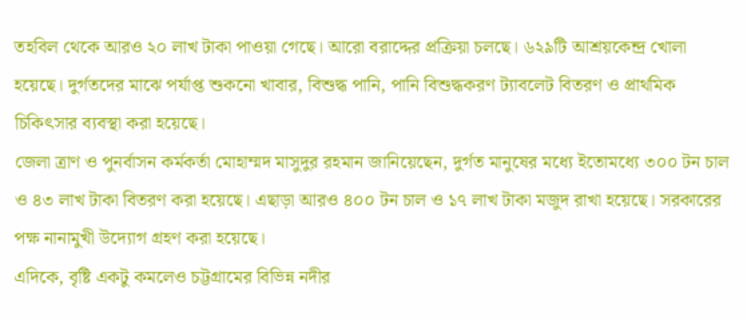তহবিল থেকে আরও ২০ লাখ টাকা পাওয়া গেছে। আরো বরাদ্দের প্রক্রিয়া চলছে। ৬২৯টি আশ্রয়কেন্দ্র খোলা হয়েছে। দুর্গতদের মাঝে পর্যাপ্ত শুকনো খাবার, বিশুদ্ধ পানি, পানি বিশুদ্ধকরণ ট্যাবলেট বিতরণ ও প্রাথমিক চিকিৎসার ব্যবস্থা করা হয়েছে।
জেলা ত্রাণ ও পুনর্বাসন কর্মকর্তা মোহাম্মদ মাসুদুর রহমান জানিয়েছেন, দুর্গত মানুষের মধ্যে ইতোমধ্যে ৩০০ টন চাল ও ৪৩ লাখ টাকা বিতরণ করা হয়েছে। এছাড়া আরও ৪০০ টন চাল ও ১৭ লাখ টাকা মজুদ রাখা হয়েছে। সরকারের পক্ষ নানামুখী উদ্যোগ গ্রহণ করা হয়েছে।
এদিকে, বৃষ্টি একটু কমলেও চট্টগ্রামের বিভিন্ন নদীর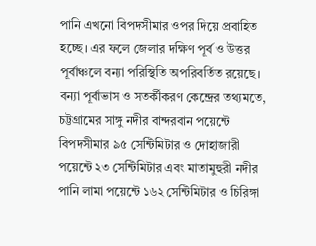পানি এখনো বিপদসীমার ওপর দিয়ে প্রবাহিত হচ্ছে। এর ফলে জেলার দক্ষিণ পূর্ব ও উত্তর পূর্বাঞ্চলে বন্যা পরিস্থিতি অপরিবর্তিত রয়েছে।
বন্যা পূর্বাভাস ও সতর্কীকরণ কেন্দ্রের তথ্যমতে, চট্টগ্রামের সাঙ্গু নদীর বান্দরবান পয়েন্টে বিপদসীমার ৯৫ সেন্টিমিটার ও দোহাজারী পয়েন্টে ২৩ সেন্টিমিটার এবং মাতামুহুরী নদীর পানি লামা পয়েন্টে ১৬২ সেন্টিমিটার ও চিরিঙ্গা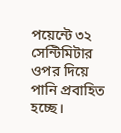পয়েন্টে ৩২ সেন্টিমিটার ওপর দিয়ে পানি প্রবাহিত হচ্ছে।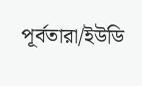পূর্বতারা/ইউডি